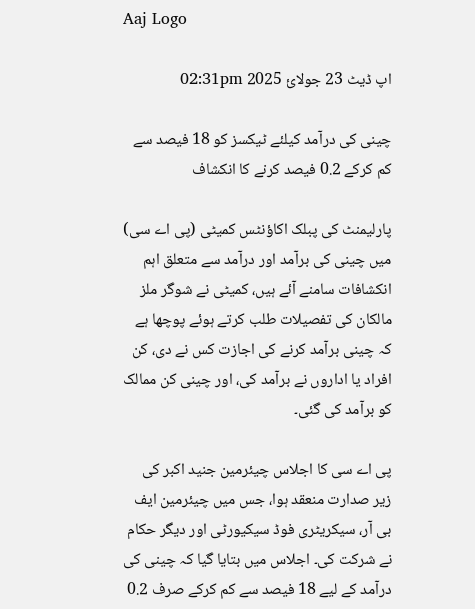Aaj Logo

اپ ڈیٹ 23 جولائ 2025 02:31pm

چینی کی درآمد کیلئے ٹیکسز کو 18 فیصد سے کم کرکے 0.2 فیصد کرنے کا انکشاف

پارلیمنٹ کی پبلک اکاؤنٹس کمیٹی (پی اے سی) میں چینی کی برآمد اور درآمد سے متعلق اہم انکشافات سامنے آئے ہیں، کمیٹی نے شوگر ملز مالکان کی تفصیلات طلب کرتے ہوئے پوچھا ہے کہ چینی برآمد کرنے کی اجازت کس نے دی، کن افراد یا اداروں نے برآمد کی، اور چینی کن ممالک کو برآمد کی گئی۔

پی اے سی کا اجلاس چیئرمین جنید اکبر کی زیر صدارت منعقد ہوا، جس میں چیئرمین ایف بی آر، سیکریٹری فوڈ سیکیورٹی اور دیگر حکام نے شرکت کی۔ اجلاس میں بتایا گیا کہ چینی کی درآمد کے لیے 18 فیصد سے کم کرکے صرف 0.2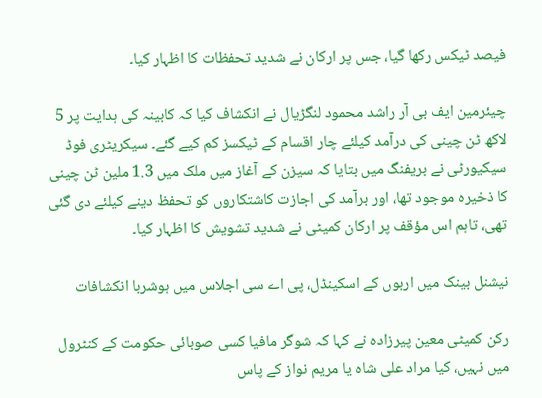فیصد ٹیکس رکھا گیا، جس پر ارکان نے شدید تحفظات کا اظہار کیا۔

چیئرمین ایف بی آر راشد محمود لنگڑیال نے انکشاف کیا کہ کابینہ کی ہدایت پر 5 لاکھ ٹن چینی کی درآمد کیلئے چار اقسام کے ٹیکسز کم کیے گئے۔ سیکریٹری فوڈ سیکیورٹی نے بریفنگ میں بتایا کہ سیزن کے آغاز میں ملک میں 1.3 ملین ٹن چینی کا ذخیرہ موجود تھا، اور برآمد کی اجازت کاشتکاروں کو تحفظ دینے کیلئے دی گئی تھی، تاہم اس مؤقف پر ارکان کمیٹی نے شدید تشویش کا اظہار کیا۔

نیشنل بینک میں اربوں کے اسکینڈل، پی اے سی اجلاس میں ہوشربا انکشافات

رکن کمیٹی معین پیرزادہ نے کہا کہ شوگر مافیا کسی صوبائی حکومت کے کنٹرول میں نہیں، کیا مراد علی شاہ یا مریم نواز کے پاس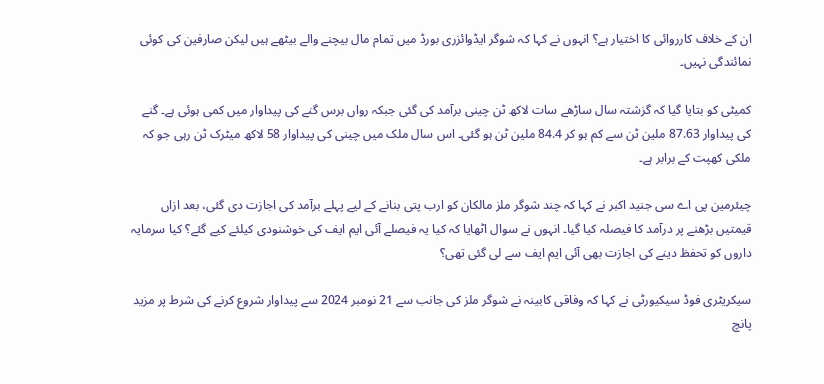ان کے خلاف کارروائی کا اختیار ہے؟ انہوں نے کہا کہ شوگر ایڈوائزری بورڈ میں تمام مال بیچنے والے بیٹھے ہیں لیکن صارفین کی کوئی نمائندگی نہیں۔

کمیٹی کو بتایا گیا کہ گزشتہ سال ساڑھے سات لاکھ ٹن چینی برآمد کی گئی جبکہ رواں برس گنے کی پیداوار میں کمی ہوئی ہے۔ گنے کی پیداوار 87.63 ملین ٹن سے کم ہو کر 84.4 ملین ٹن ہو گئی۔ اس سال ملک میں چینی کی پیداوار 58 لاکھ میٹرک ٹن رہی جو کہ ملکی کھپت کے برابر ہے۔

چیئرمین پی اے سی جنید اکبر نے کہا کہ چند شوگر ملز مالکان کو ارب پتی بنانے کے لیے پہلے برآمد کی اجازت دی گئی، بعد ازاں قیمتیں بڑھنے پر درآمد کا فیصلہ کیا گیا۔ انہوں نے سوال اٹھایا کہ کیا یہ فیصلے آئی ایم ایف کی خوشنودی کیلئے کیے گئے؟ کیا سرمایہ داروں کو تحفظ دینے کی اجازت بھی آئی ایم ایف سے لی گئی تھی؟

سیکریٹری فوڈ سیکیورٹی نے کہا کہ وفاقی کابینہ نے شوگر ملز کی جانب سے 21 نومبر 2024 سے پیداوار شروع کرنے کی شرط پر مزید پانچ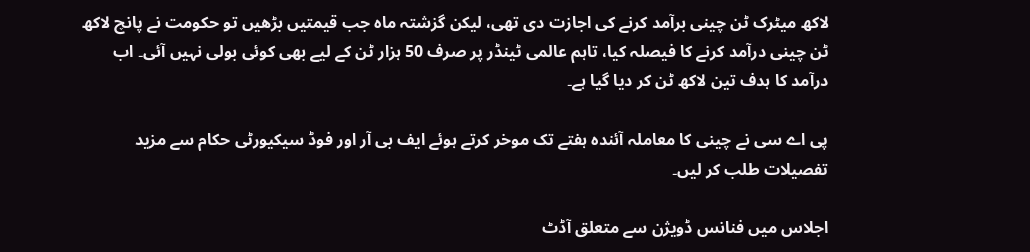لاکھ میٹرک ٹن چینی برآمد کرنے کی اجازت دی تھی، لیکن گزشتہ ماہ جب قیمتیں بڑھیں تو حکومت نے پانچ لاکھ ٹن چینی درآمد کرنے کا فیصلہ کیا، تاہم عالمی ٹینڈر پر صرف 50 ہزار ٹن کے لیے بھی کوئی بولی نہیں آئی۔ اب درآمد کا ہدف تین لاکھ ٹن کر دیا گیا ہے۔

پی اے سی نے چینی کا معاملہ آئندہ ہفتے تک موخر کرتے ہوئے ایف بی آر اور فوڈ سیکیورٹی حکام سے مزید تفصیلات طلب کر لیں۔

اجلاس میں فنانس ڈویژن سے متعلق آڈٹ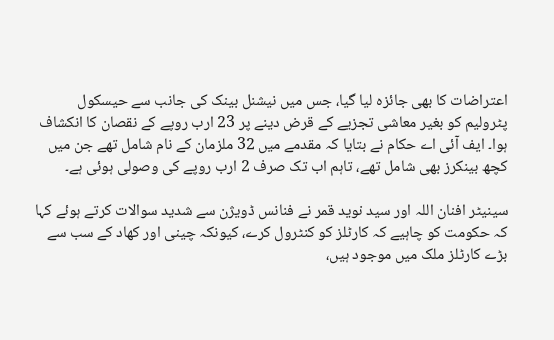اعتراضات کا بھی جائزہ لیا گیا، جس میں نیشنل بینک کی جانب سے حیسکول پٹرولیم کو بغیر معاشی تجزیے کے قرض دینے پر 23 ارب روپے کے نقصان کا انکشاف ہوا۔ ایف آئی اے حکام نے بتایا کہ مقدمے میں 32 ملزمان کے نام شامل تھے جن میں کچھ بینکرز بھی شامل تھے، تاہم اب تک صرف 2 ارب روپے کی وصولی ہوئی ہے۔

سینیٹر افنان اللہ اور سید نوید قمر نے فنانس ڈویژن سے شدید سوالات کرتے ہوئے کہا کہ حکومت کو چاہیے کہ کارٹلز کو کنٹرول کرے، کیونکہ چینی اور کھاد کے سب سے بڑے کارٹلز ملک میں موجود ہیں،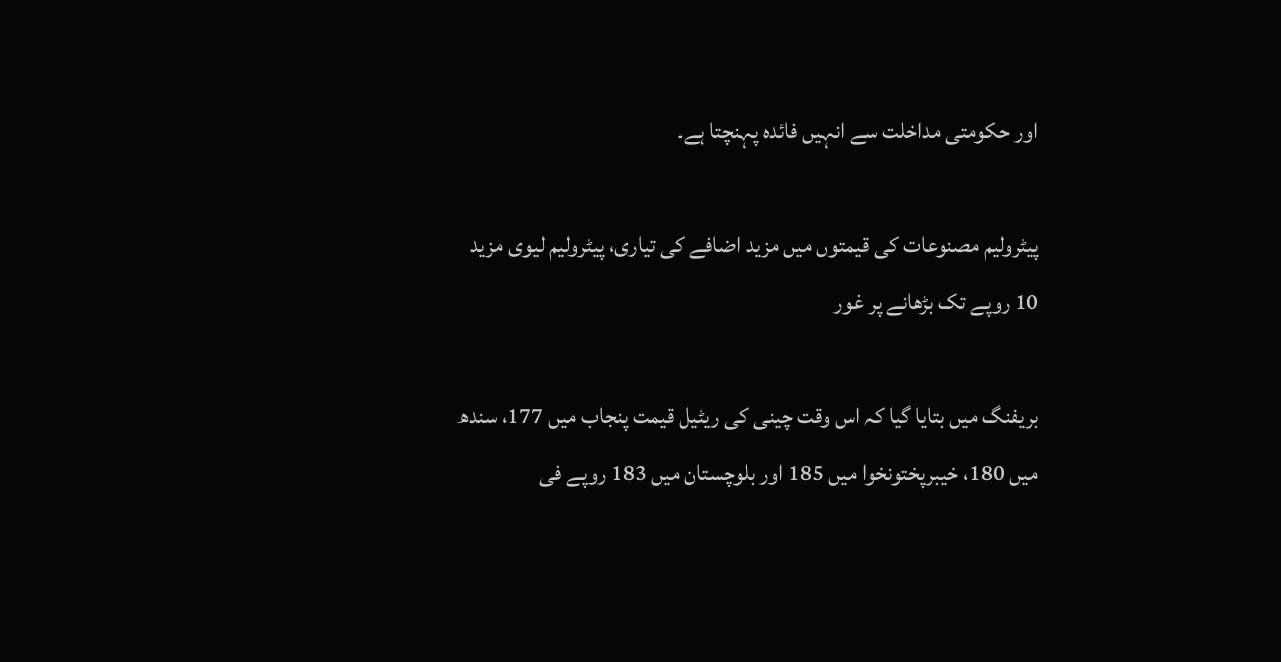اور حکومتی مداخلت سے انہیں فائدہ پہنچتا ہے۔

پیٹرولیم مصنوعات کی قیمتوں میں مزید اضافے کی تیاری، پیٹرولیم لیوی مزید 10 روپے تک بڑھانے پر غور

بریفنگ میں بتایا گیا کہ اس وقت چینی کی ریٹیل قیمت پنجاب میں 177، سندھ میں 180، خیبرپختونخوا میں 185 اور بلوچستان میں 183 روپے فی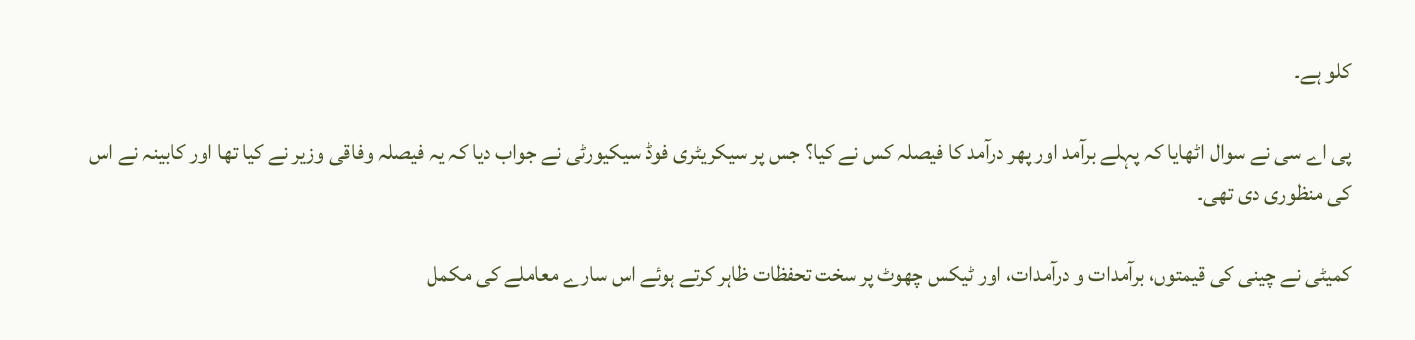کلو ہے۔

پی اے سی نے سوال اٹھایا کہ پہلے برآمد اور پھر درآمد کا فیصلہ کس نے کیا؟ جس پر سیکریٹری فوڈ سیکیورٹی نے جواب دیا کہ یہ فیصلہ وفاقی وزیر نے کیا تھا اور کابینہ نے اس کی منظوری دی تھی۔

کمیٹی نے چینی کی قیمتوں، برآمدات و درآمدات، اور ٹیکس چھوٹ پر سخت تحفظات ظاہر کرتے ہوئے اس سارے معاملے کی مکمل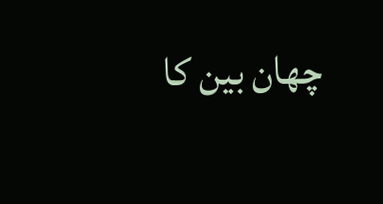چھان بین کا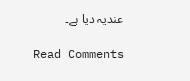عندیہ دیا ہے۔

Read Comments